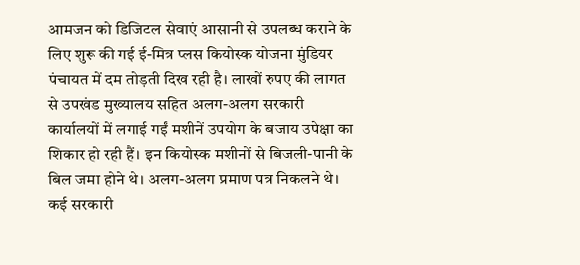आमजन को डिजिटल सेवाएं आसानी से उपलब्ध कराने के लिए शुरू की गई ई-मित्र प्लस कियोस्क योजना मुंडियर पंचायत में दम तोड़ती दिख रही है। लाखों रुपए की लागत से उपखंड मुख्यालय सहित अलग-अलग सरकारी कार्यालयों में लगाई गईं मशीनें उपयोग के बजाय उपेक्षा का शिकार हो रही हैं। इन कियोस्क मशीनों से बिजली-पानी के बिल जमा होने थे। अलग-अलग प्रमाण पत्र निकलने थे। कई सरकारी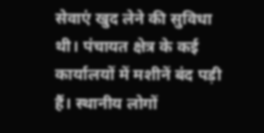सेवाएं खुद लेने की सुविधा थी। पंचायत क्षेत्र के कई कार्यालयों में मशीनें बंद पड़ी हैं। स्थानीय लोगों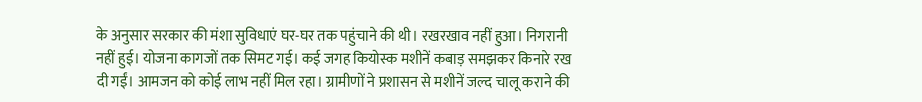के अनुसार सरकार की मंशा सुविधाएं घर-घर तक पहुंचाने की थी। रखरखाव नहीं हुआ। निगरानी नहीं हुई। योजना कागजों तक सिमट गई। कई जगह कियोस्क मशीनें कबाड़ समझकर किनारे रख दी गईं। आमजन को कोई लाभ नहीं मिल रहा। ग्रामीणों ने प्रशासन से मशीनें जल्द चालू कराने की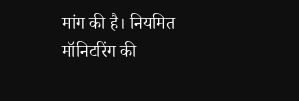मांग की है। नियमित मॉनिटरिंग की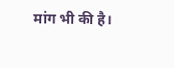मांग भी की है।